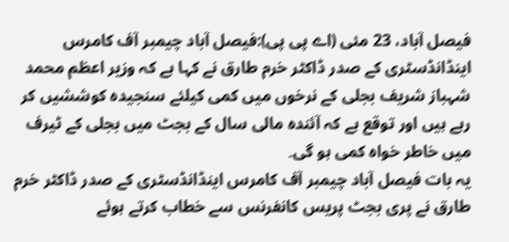فیصل آباد، 23 مئی (اے پی پی):فیصل آباد چیمبر آف کامرس اینڈانڈسٹری کے صدر ڈاکٹر خرم طارق نے کہا ہے کہ وزیر اعظم محمد شہباز شریف بجلی کے نرخوں میں کمی کیلئے سنجیدہ کوششیں کر رہے ہیں اور توقع ہے کہ آئندہ مالی سال کے بجٹ میں بجلی کے ٹیرف میں خاطر خواہ کمی ہو گی۔
یہ بات فیصل آباد چیمبر آف کامرس اینڈانڈسٹری کے صدر ڈاکٹر خرم طارق نے پری بجٹ پریس کانفرنس سے خطاب کرتے ہوئے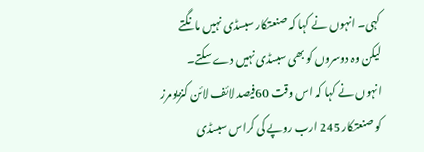کہی۔ انہوں نے کہا کہ صنعتکار سبسڈی نہیں مانگتے لیکن وہ دوسروں کو بھی سبسڈی نہیں دے سکتے۔ انہوں نے کہا کہ اس وقت 60فیصد لائف لائن کنزیومرز کو صنعتکار 245 ارب روپے کی کراس سبسڈی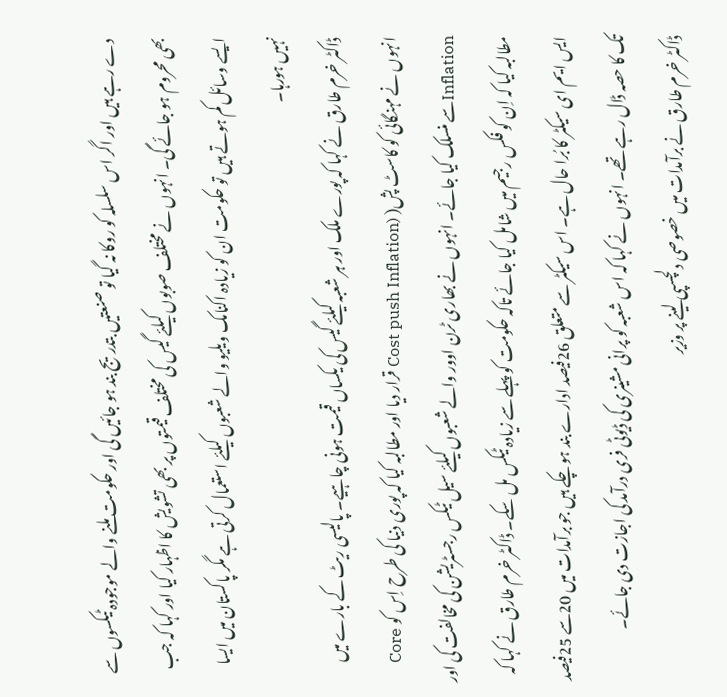دے رہے ہیں اور اگر اس سلسلہ کو روکا نہ گیا تو صنعتیں بتدریج بند ہو جائیں گی اور حکومت ملنے والے موجودہ ٹیکسوں سے بھی محروم ہو جائے گی۔ انہوں نے مختلف صوبوں کیلئے گیس کی مختلف قیمتوں پر بھی تشویش کا اظہار کیا اور کہا کہ جب ایسے وسائل کم ہوتے ہیں تو حکومت ان کو زیادہ اکنامک ویلیو والے شعبوں کیلئے استعمال کرتی ہے مگر پاکستان میں ایسا نہیں ہورہا۔
ڈاکٹر خرم طارق نے کہا کہ پورے ملک اور ہر شعبہ کیلئے گیس کی یکساں قیمت ہونی چاہیے۔ پالیسی ریٹ کے بارے میں انہوں نے مہنگائی کو کاسٹ پش( (Cost push Inflation قرار دیا اور مطالبہ کیا کہ پوری دنیا کی طرح اِس کو Core Inflationسے منسلک کیا جائے۔ انہوں نے بھاری ٹرن اوور والے شعبوں کیلئے سیل ٹیکس رجسٹریشن کی مخالفت کی اور مطالبہ کیا کہ اِن کو فکس رجیم میں شامل کیا جائے تاکہ حکومت کو پہلے سے زیادہ ٹیکس مل سکے۔ ڈاکٹر خرم طارق نے کہا کہ ایس ایم ای سیکٹر کا بُرا حال ہے۔ اس سیکٹر سے متعلق 26فیصد ادارے بند ہو چکے ہیں جو برآمدات میں 20سے 25فیصد تک کا حصہ ڈال رہے تھے۔ انہوں نے کہا کہ اس شعبہ کو پرانی مشینری کی ڈیوٹی فری درآمد کی اجازت دی جائے۔
ڈاکٹر خرم طارق نے برآمدات میں خصوصی دلچسپی لینے پر وزیر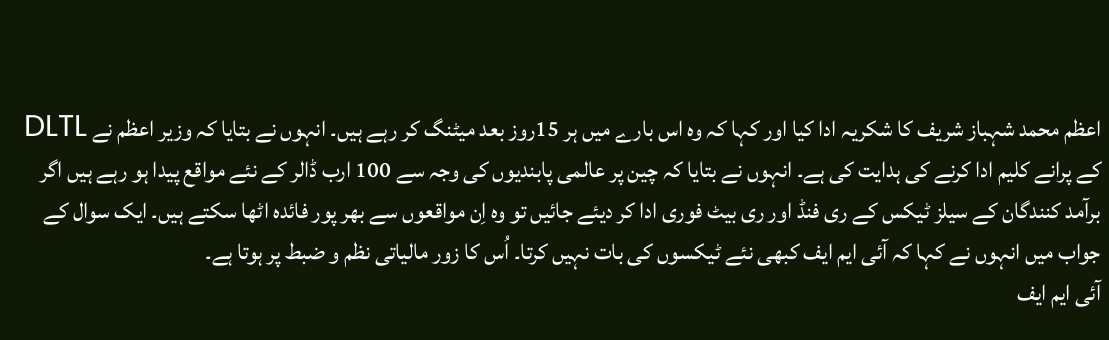اعظم محمد شہباز شریف کا شکریہ ادا کیا اور کہا کہ وہ اس بارے میں ہر 15روز بعد میٹنگ کر رہے ہیں۔ انہوں نے بتایا کہ وزیر اعظم نے DLTL کے پرانے کلیم ادا کرنے کی ہدایت کی ہے۔ انہوں نے بتایا کہ چین پر عالمی پابندیوں کی وجہ سے 100 ارب ڈالر کے نئے مواقع پیدا ہو رہے ہیں اگر برآمد کنندگان کے سیلز ٹیکس کے ری فنڈ اور ری بیٹ فوری ادا کر دیئے جائیں تو وہ اِن مواقعوں سے بھر پور فائدہ اٹھا سکتے ہیں۔ ایک سوال کے جواب میں انہوں نے کہا کہ آئی ایم ایف کبھی نئے ٹیکسوں کی بات نہیں کرتا۔ اُس کا زور مالیاتی نظم و ضبط پر ہوتا ہے۔
آئی ایم ایف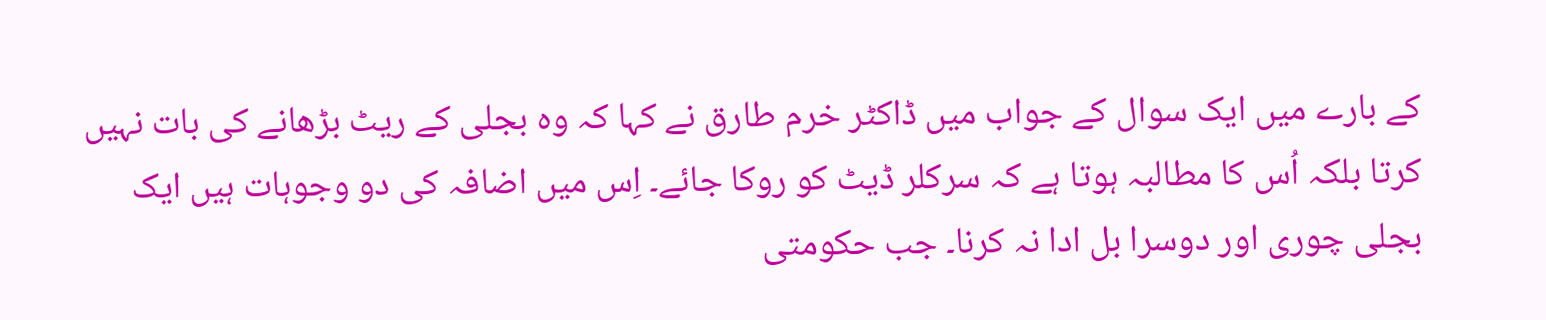کے بارے میں ایک سوال کے جواب میں ڈاکٹر خرم طارق نے کہا کہ وہ بجلی کے ریٹ بڑھانے کی بات نہیں کرتا بلکہ اُس کا مطالبہ ہوتا ہے کہ سرکلر ڈیٹ کو روکا جائے۔ اِس میں اضافہ کی دو وجوہات ہیں ایک بجلی چوری اور دوسرا بل ادا نہ کرنا۔ جب حکومتی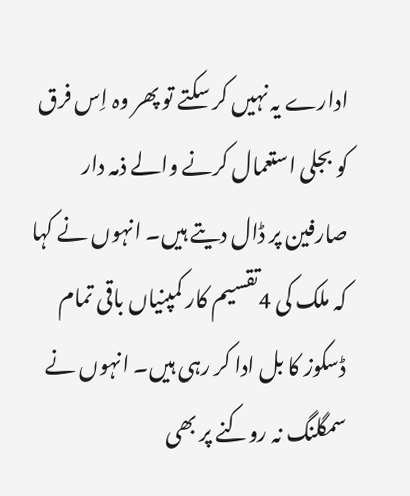ادارے یہ نہیں کر سکتے تو پھر وہ اِس فرق کو بجلی استعمال کرنے والے ذمہ دار صارفین پر ڈال دیتے ہیں۔ انہوں نے کہا کہ ملک کی 4تقسیم کار کمپنیاں باقی تمام ڈسکوز کا بل ادا کر رہی ہیں۔ انہوں نے سمگلنگ نہ روکنے پر بھی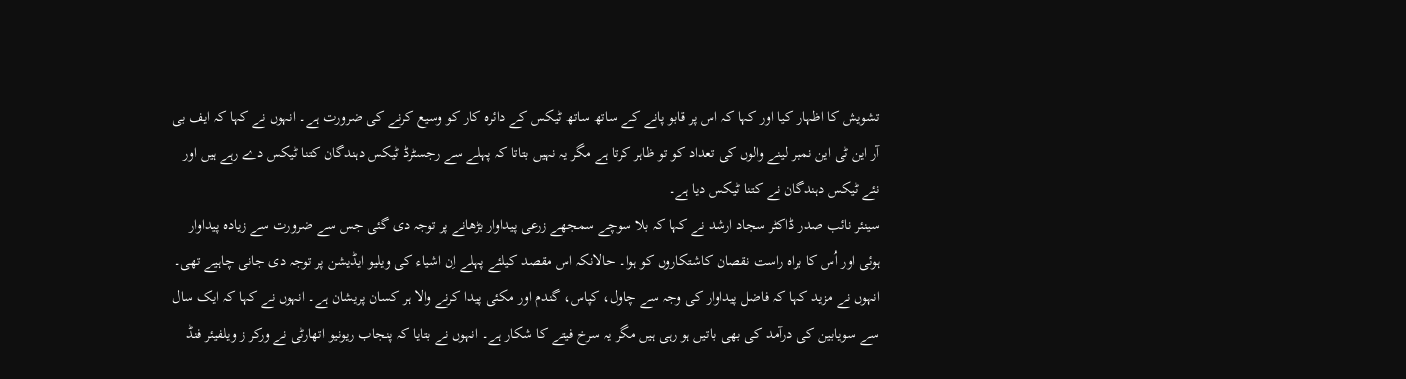تشویش کا اظہار کیا اور کہا کہ اس پر قابو پانے کے ساتھ ساتھ ٹیکس کے دائرہ کار کو وسیع کرنے کی ضرورت ہے۔ انہوں نے کہا کہ ایف بی آر این ٹی این نمبر لینے والوں کی تعداد کو تو ظاہر کرتا ہے مگر یہ نہیں بتاتا کہ پہلے سے رجسٹرڈ ٹیکس دہندگان کتنا ٹیکس دے رہے ہیں اور نئے ٹیکس دہندگان نے کتنا ٹیکس دیا ہے۔
سینئر نائب صدر ڈاکٹر سجاد ارشد نے کہا کہ بلا سوچے سمجھے زرعی پیداوار بڑھانے پر توجہ دی گئی جس سے ضرورت سے زیادہ پیداوار ہوئی اور اُس کا براہ راست نقصان کاشتکاروں کو ہوا۔ حالانکہ اس مقصد کیلئے پہلے اِن اشیاء کی ویلیو ایڈیشن پر توجہ دی جانی چاہیے تھی۔ انہوں نے مزید کہا کہ فاضل پیداوار کی وجہ سے چاول، کپاس، گندم اور مکئی پیدا کرنے والا ہر کسان پریشان ہے۔ انہوں نے کہا کہ ایک سال سے سویابین کی درآمد کی بھی باتیں ہو رہی ہیں مگر یہ سرخ فیتے کا شکار ہے۔ انہوں نے بتایا کہ پنجاب ریونیو اتھارٹی نے ورکر ز ویلفیئر فنڈ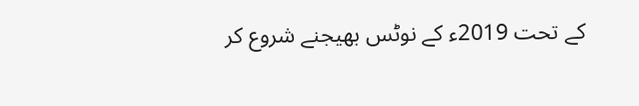کے تحت 2019ء کے نوٹس بھیجنے شروع کر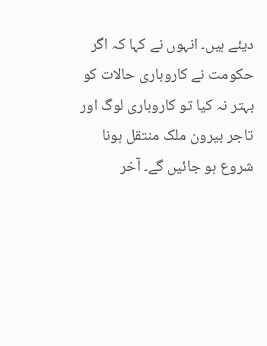دیئے ہیں۔ انہوں نے کہا کہ اگر حکومت نے کاروباری حالات کو بہتر نہ کیا تو کاروباری لوگ اور تاجر بیرون ملک منتقل ہونا شروع ہو جائیں گے۔ آخر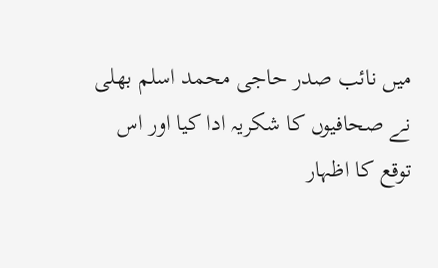میں نائب صدر حاجی محمد اسلم بھلی نے صحافیوں کا شکریہ ادا کیا اور اس توقع کا اظہار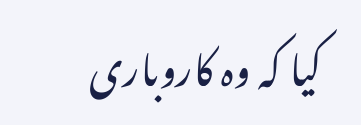کیا کہ وہ کاروباری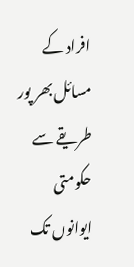افراد کے مسائل بھر پور طریقے سے حکومتی ایوانوں تک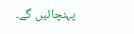پہنچائیں گے۔